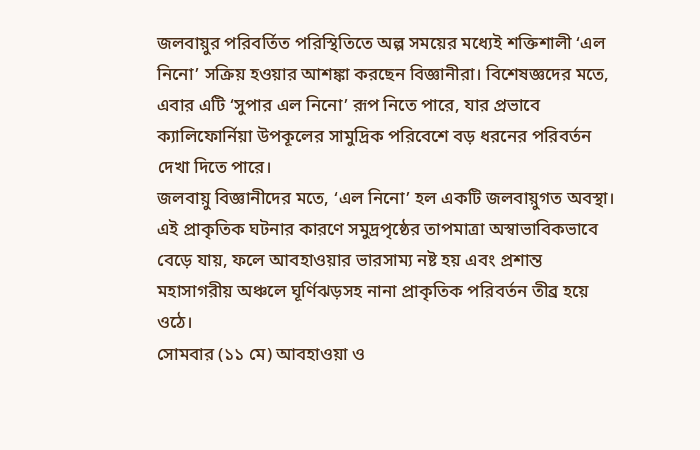জলবায়ুর পরিবর্তিত পরিস্থিতিতে অল্প সময়ের মধ্যেই শক্তিশালী ‘এল নিনো’ সক্রিয় হওয়ার আশঙ্কা করছেন বিজ্ঞানীরা। বিশেষজ্ঞদের মতে, এবার এটি ‘সুপার এল নিনো’ রূপ নিতে পারে, যার প্রভাবে ক্যালিফোর্নিয়া উপকূলের সামুদ্রিক পরিবেশে বড় ধরনের পরিবর্তন দেখা দিতে পারে।
জলবায়ু বিজ্ঞানীদের মতে, ‘এল নিনো’ হল একটি জলবায়ুগত অবস্থা। এই প্রাকৃতিক ঘটনার কারণে সমুদ্রপৃষ্ঠের তাপমাত্রা অস্বাভাবিকভাবে বেড়ে যায়, ফলে আবহাওয়ার ভারসাম্য নষ্ট হয় এবং প্রশান্ত মহাসাগরীয় অঞ্চলে ঘূর্ণিঝড়সহ নানা প্রাকৃতিক পরিবর্তন তীব্র হয়ে ওঠে।
সোমবার (১১ মে) আবহাওয়া ও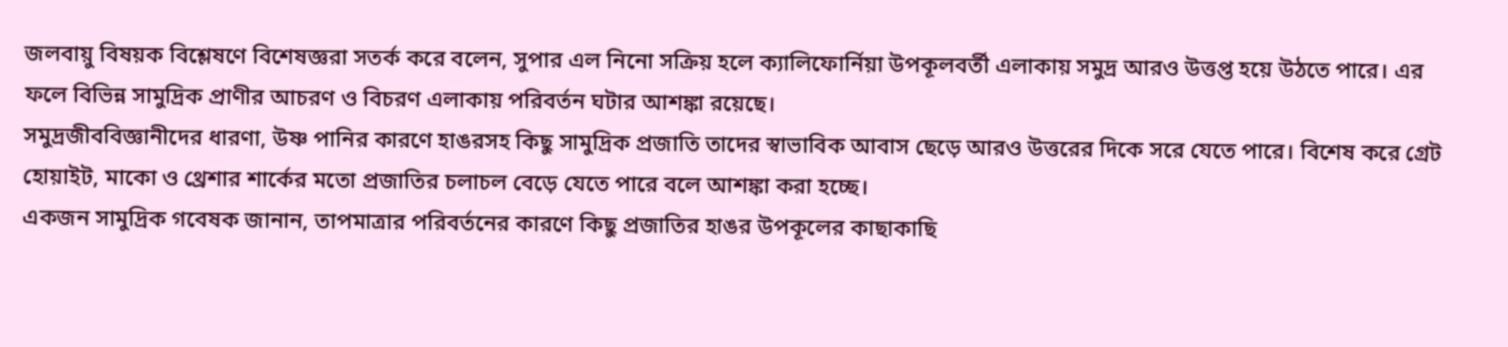জলবায়ু বিষয়ক বিশ্লেষণে বিশেষজ্ঞরা সতর্ক করে বলেন, সুপার এল নিনো সক্রিয় হলে ক্যালিফোর্নিয়া উপকূলবর্তী এলাকায় সমুদ্র আরও উত্তপ্ত হয়ে উঠতে পারে। এর ফলে বিভিন্ন সামুদ্রিক প্রাণীর আচরণ ও বিচরণ এলাকায় পরিবর্তন ঘটার আশঙ্কা রয়েছে।
সমুদ্রজীববিজ্ঞানীদের ধারণা, উষ্ণ পানির কারণে হাঙরসহ কিছু সামুদ্রিক প্রজাতি তাদের স্বাভাবিক আবাস ছেড়ে আরও উত্তরের দিকে সরে যেতে পারে। বিশেষ করে গ্রেট হোয়াইট, মাকো ও থ্রেশার শার্কের মতো প্রজাতির চলাচল বেড়ে যেতে পারে বলে আশঙ্কা করা হচ্ছে।
একজন সামুদ্রিক গবেষক জানান, তাপমাত্রার পরিবর্তনের কারণে কিছু প্রজাতির হাঙর উপকূলের কাছাকাছি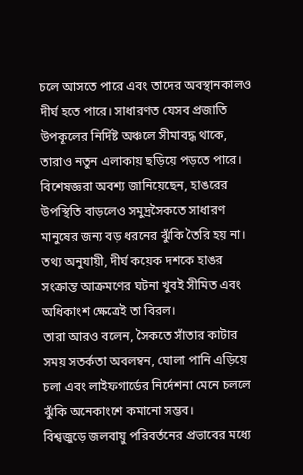চলে আসতে পারে এবং তাদের অবস্থানকালও দীর্ঘ হতে পারে। সাধারণত যেসব প্রজাতি উপকূলের নির্দিষ্ট অঞ্চলে সীমাবদ্ধ থাকে, তারাও নতুন এলাকায় ছড়িয়ে পড়তে পারে।
বিশেষজ্ঞরা অবশ্য জানিয়েছেন, হাঙরের উপস্থিতি বাড়লেও সমুদ্রসৈকতে সাধারণ মানুষের জন্য বড় ধরনের ঝুঁকি তৈরি হয় না। তথ্য অনুযায়ী, দীর্ঘ কয়েক দশকে হাঙর সংক্রান্ত আক্রমণের ঘটনা খুবই সীমিত এবং অধিকাংশ ক্ষেত্রেই তা বিরল।
তারা আরও বলেন, সৈকতে সাঁতার কাটার সময় সতর্কতা অবলম্বন, ঘোলা পানি এড়িয়ে চলা এবং লাইফগার্ডের নির্দেশনা মেনে চললে ঝুঁকি অনেকাংশে কমানো সম্ভব।
বিশ্বজুড়ে জলবায়ু পরিবর্তনের প্রভাবের মধ্যে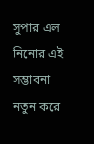সুপার এল নিনোর এই সম্ভাবনা নতুন করে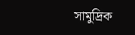সামুদ্রিক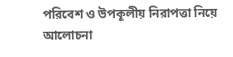পরিবেশ ও উপকূলীয় নিরাপত্তা নিয়ে আলোচনা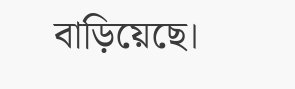বাড়িয়েছে।